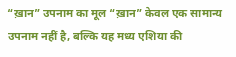“ख़ान” उपनाम का मूल “ख़ान” केवल एक सामान्य उपनाम नहीं है, बल्कि यह मध्य एशिया की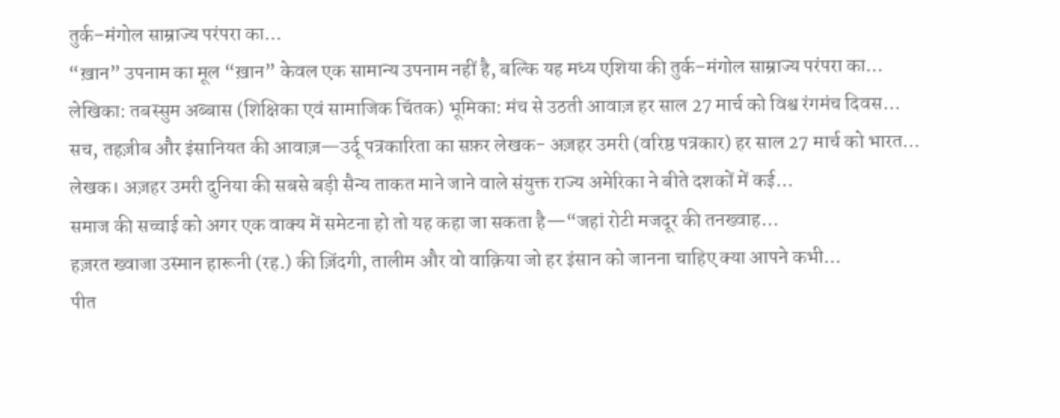तुर्क–मंगोल साम्राज्य परंपरा का…
“ख़ान” उपनाम का मूल “ख़ान” केवल एक सामान्य उपनाम नहीं है, बल्कि यह मध्य एशिया की तुर्क–मंगोल साम्राज्य परंपरा का…
लेखिका: तबस्सुम अब्बास (शिक्षिका एवं सामाजिक चिंतक) भूमिका: मंच से उठती आवाज़ हर साल 27 मार्च को विश्व रंगमंच दिवस…
सच, तहज़ीब और इंसानियत की आवाज़—उर्दू पत्रकारिता का सफ़र लेखक- अज़हर उमरी (वरिष्ठ पत्रकार) हर साल 27 मार्च को भारत…
लेखक। अज़हर उमरी दुनिया की सबसे बड़ी सैन्य ताकत माने जाने वाले संयुक्त राज्य अमेरिका ने बीते दशकों में कई…
समाज की सच्चाई को अगर एक वाक्य में समेटना हो तो यह कहा जा सकता है—“जहां रोटी मजदूर की तनख्वाह…
हज़रत ख्वाजा उस्मान हारूनी (रह.) की ज़िंदगी, तालीम और वो वाक़िया जो हर इंसान को जानना चाहिए क्या आपने कभी…
पीत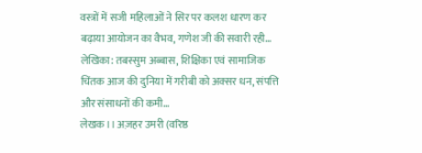वस्त्रों में सजी महिलाओं ने सिर पर कलश धारण कर बढ़ाया आयोजन का वैभव, गणेश जी की सवारी रही…
लेखिका: तबस्सुम अब्बास, शिक्षिका एवं सामाजिक चिंतक आज की दुनिया में गरीबी को अक्सर धन, संपत्ति और संसाधनों की कमी…
लेखक।। अज़हर उमरी (वरिष्ठ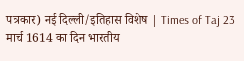पत्रकार) नई दिल्ली/इतिहास विशेष | Times of Taj 23 मार्च 1614 का दिन भारतीय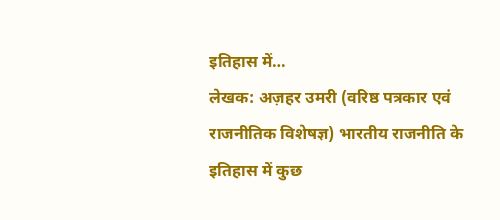इतिहास में…
लेखक: अज़हर उमरी (वरिष्ठ पत्रकार एवं राजनीतिक विशेषज्ञ) भारतीय राजनीति के इतिहास में कुछ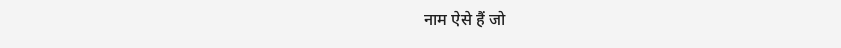नाम ऐसे हैं जो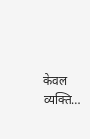केवल व्यक्ति…